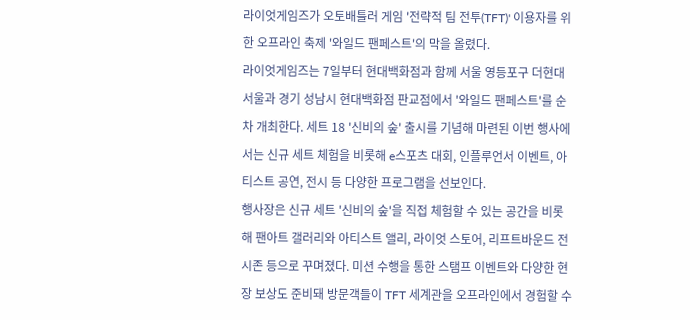라이엇게임즈가 오토배틀러 게임 '전략적 팀 전투(TFT)' 이용자를 위한 오프라인 축제 '와일드 팬페스트'의 막을 올렸다.
라이엇게임즈는 7일부터 현대백화점과 함께 서울 영등포구 더현대 서울과 경기 성남시 현대백화점 판교점에서 '와일드 팬페스트'를 순차 개최한다. 세트 18 '신비의 숲' 출시를 기념해 마련된 이번 행사에서는 신규 세트 체험을 비롯해 e스포츠 대회, 인플루언서 이벤트, 아티스트 공연, 전시 등 다양한 프로그램을 선보인다.
행사장은 신규 세트 '신비의 숲'을 직접 체험할 수 있는 공간을 비롯해 팬아트 갤러리와 아티스트 앨리, 라이엇 스토어, 리프트바운드 전시존 등으로 꾸며졌다. 미션 수행을 통한 스탬프 이벤트와 다양한 현장 보상도 준비돼 방문객들이 TFT 세계관을 오프라인에서 경험할 수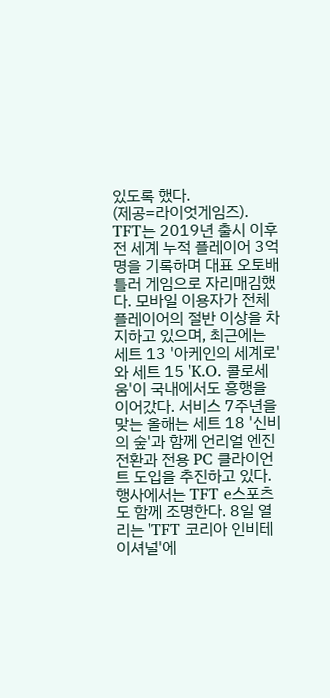있도록 했다.
(제공=라이엇게임즈).
TFT는 2019년 출시 이후 전 세계 누적 플레이어 3억 명을 기록하며 대표 오토배틀러 게임으로 자리매김했다. 모바일 이용자가 전체 플레이어의 절반 이상을 차지하고 있으며, 최근에는 세트 13 '아케인의 세계로'와 세트 15 'K.O. 콜로세움'이 국내에서도 흥행을 이어갔다. 서비스 7주년을 맞는 올해는 세트 18 '신비의 숲'과 함께 언리얼 엔진 전환과 전용 PC 클라이언트 도입을 추진하고 있다.
행사에서는 TFT e스포츠도 함께 조명한다. 8일 열리는 'TFT 코리아 인비테이셔널'에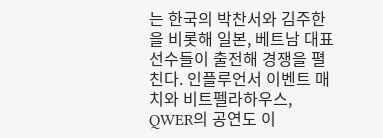는 한국의 박찬서와 김주한을 비롯해 일본, 베트남 대표 선수들이 출전해 경쟁을 펼친다. 인플루언서 이벤트 매치와 비트펠라하우스, QWER의 공연도 이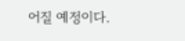어질 예정이다.